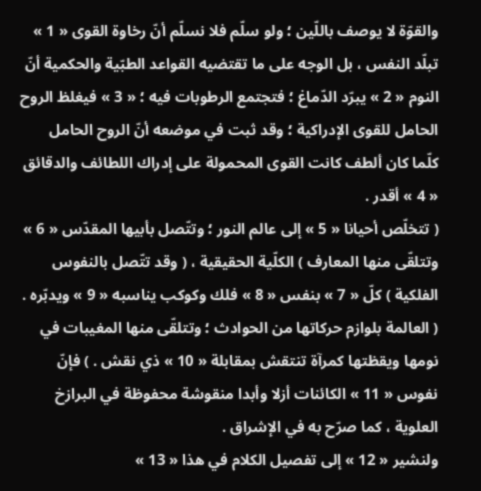والقوّة لا يوصف باللّين ؛ ولو سلّم فلا نسلّم أنّ رخاوة القوى « 1 » تبلّد النفس ، بل الوجه على ما تقتضيه القواعد الطبّية والحكمية أنّ النوم « 2 » يبرّد الدّماغ ؛ فتجتمع الرطوبات فيه ؛ « 3 » فيغلظ الروح الحامل للقوى الإدراكية ؛ وقد ثبت في موضعه أنّ الروح الحامل كلّما كان ألطف كانت القوى المحمولة على إدراك اللطائف والدقائق « 4 » أقدر .
( تتخلّص أحيانا « 5 » إلى عالم النور ؛ وتتّصل بأبيها المقدّس « 6 » وتتلقّى منها المعارف ) الكلّية الحقيقية ، ( وقد تتّصل بالنفوس الفلكية ) كلّ « 7 » بنفس « 8 » فلك وكوكب يناسبه « 9 » ويدبّره .
( العالمة بلوازم حركاتها من الحوادث ؛ وتتلقّى منها المغيبات في نومها ويقظتها كمرآة تنتقش بمقابلة « 10 » ذي نقش . ) فإنّ نفوس « 11 » الكائنات أزلا وأبدا منقوشة محفوظة في البرازخ العلوية ، كما صرّح به في الإشراق .
ولنشير « 12 » إلى تفصيل الكلام في هذا « 13 »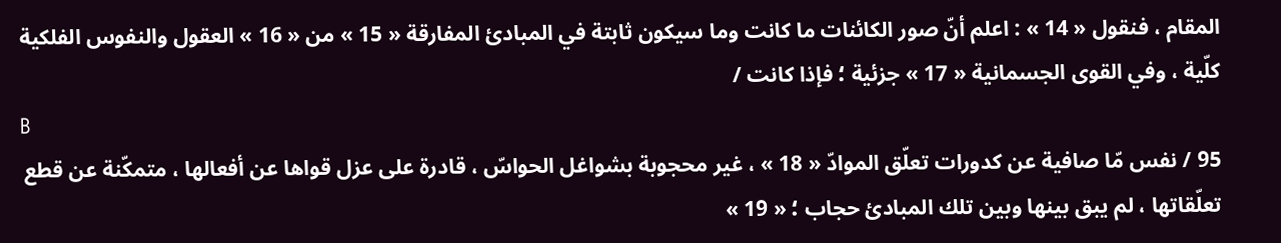المقام ، فنقول « 14 » : اعلم أنّ صور الكائنات ما كانت وما سيكون ثابتة في المبادئ المفارقة « 15 » من « 16 » العقول والنفوس الفلكية كلّية ، وفي القوى الجسمانية « 17 » جزئية ؛ فإذا كانت /
B
95 / نفس مّا صافية عن كدورات تعلّق الموادّ « 18 » ، غير محجوبة بشواغل الحواسّ ، قادرة على عزل قواها عن أفعالها ، متمكّنة عن قطع تعلّقاتها ، لم يبق بينها وبين تلك المبادئ حجاب ؛ « 19 »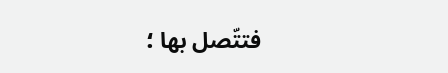فتتّصل بها ؛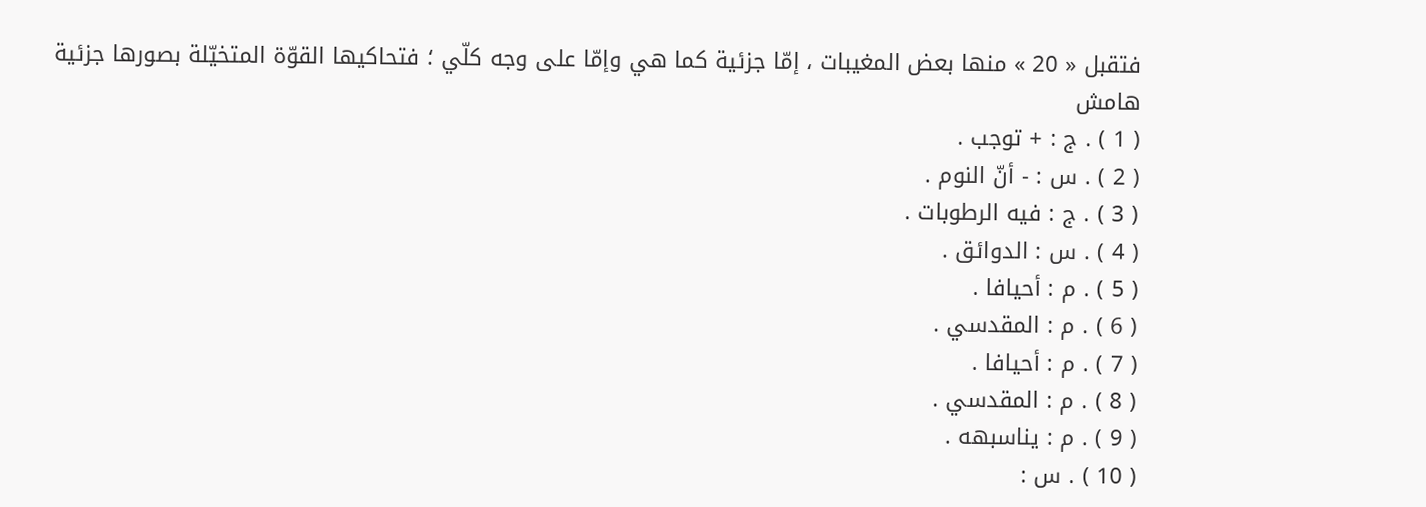فتقبل « 20 » منها بعض المغيبات ، إمّا جزئية كما هي وإمّا على وجه كلّي ؛ فتحاكيها القوّة المتخيّلة بصورها جزئية
هامش
( 1 ) . ج : + توجب .
( 2 ) . س : - أنّ النوم .
( 3 ) . ج : فيه الرطوبات .
( 4 ) . س : الدوائق .
( 5 ) . م : أحيافا .
( 6 ) . م : المقدسي .
( 7 ) . م : أحيافا .
( 8 ) . م : المقدسي .
( 9 ) . م : يناسبهه .
( 10 ) . س :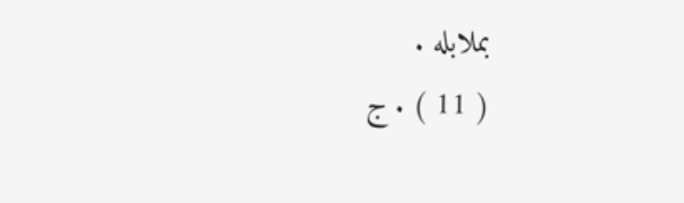بملابله .
( 11 ) . ج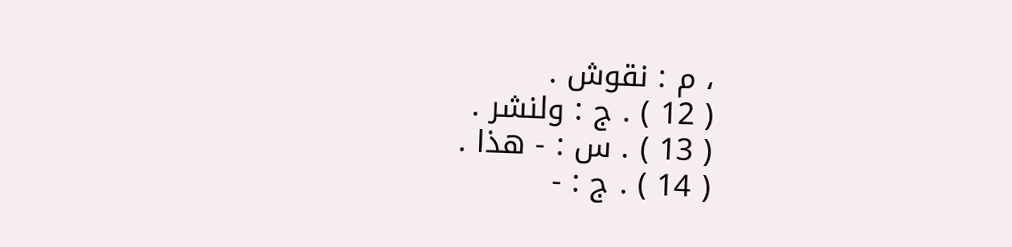، م : نقوش .
( 12 ) . ج : ولنشر .
( 13 ) . س : - هذا .
( 14 ) . ج : -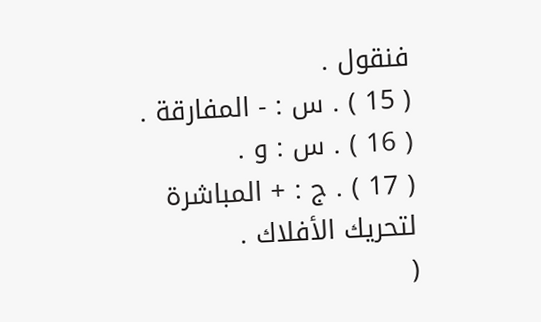فنقول .
( 15 ) . س : - المفارقة .
( 16 ) . س : و .
( 17 ) . ج : + المباشرة لتحريك الأفلاك .
(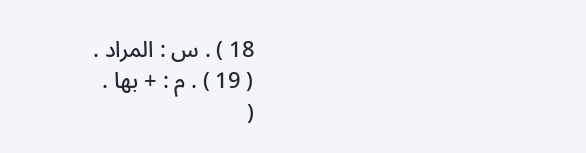18 ) . س : المراد .
( 19 ) . م : + بها .
(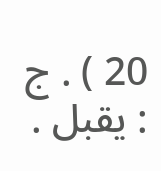20 ) . ج : يقبل .